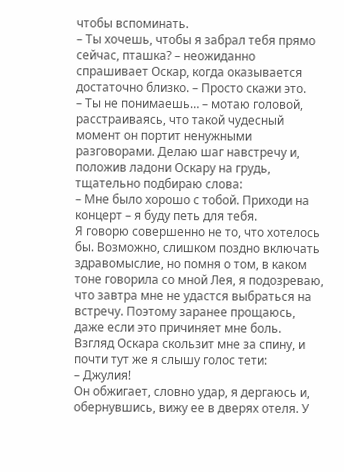чтобы вспоминать.
– Ты хочешь, чтобы я забрал тебя прямо сейчас, пташка? – неожиданно спрашивает Оскар, когда оказывается достаточно близко. – Просто скажи это.
– Ты не понимаешь… – мотаю головой, расстраиваясь, что такой чудесный момент он портит ненужными разговорами. Делаю шаг навстречу и, положив ладони Оскару на грудь, тщательно подбираю слова:
– Мне было хорошо с тобой. Приходи на концерт – я буду петь для тебя.
Я говорю совершенно не то, что хотелось бы. Возможно, слишком поздно включать здравомыслие, но помня о том, в каком тоне говорила со мной Лея, я подозреваю, что завтра мне не удастся выбраться на встречу. Поэтому заранее прощаюсь, даже если это причиняет мне боль.
Взгляд Оскара скользит мне за спину, и почти тут же я слышу голос тети:
– Джулия!
Он обжигает, словно удар, я дергаюсь и, обернувшись, вижу ее в дверях отеля. У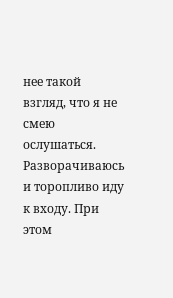нее такой взгляд, что я не смею ослушаться. Разворачиваюсь и торопливо иду к входу. При этом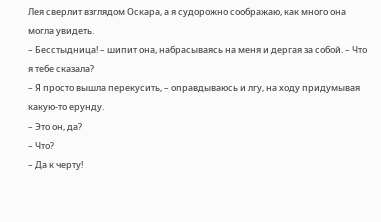Лея сверлит взглядом Оскара, а я судорожно соображаю, как много она могла увидеть.
– Бесстыдница! – шипит она, набрасываясь на меня и дергая за собой. – Что я тебе сказала?
– Я просто вышла перекусить, – оправдываюсь и лгу, на ходу придумывая какую-то ерунду.
– Это он, да?
– Что?
– Да к черту!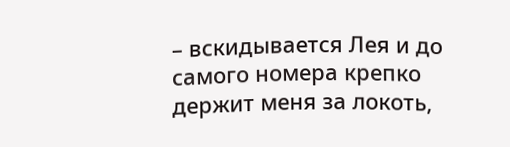– вскидывается Лея и до самого номера крепко держит меня за локоть,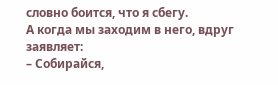словно боится, что я сбегу.
А когда мы заходим в него, вдруг заявляет:
– Собирайся,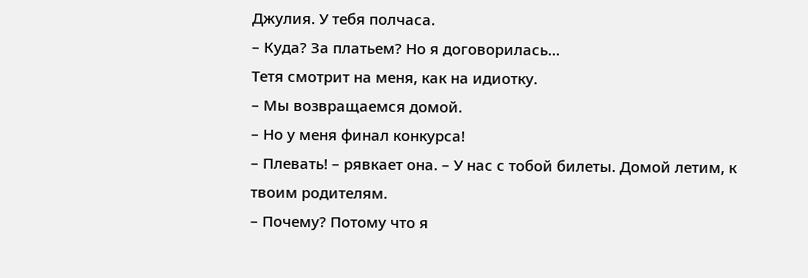Джулия. У тебя полчаса.
– Куда? За платьем? Но я договорилась…
Тетя смотрит на меня, как на идиотку.
– Мы возвращаемся домой.
– Но у меня финал конкурса!
– Плевать! – рявкает она. – У нас с тобой билеты. Домой летим, к твоим родителям.
– Почему? Потому что я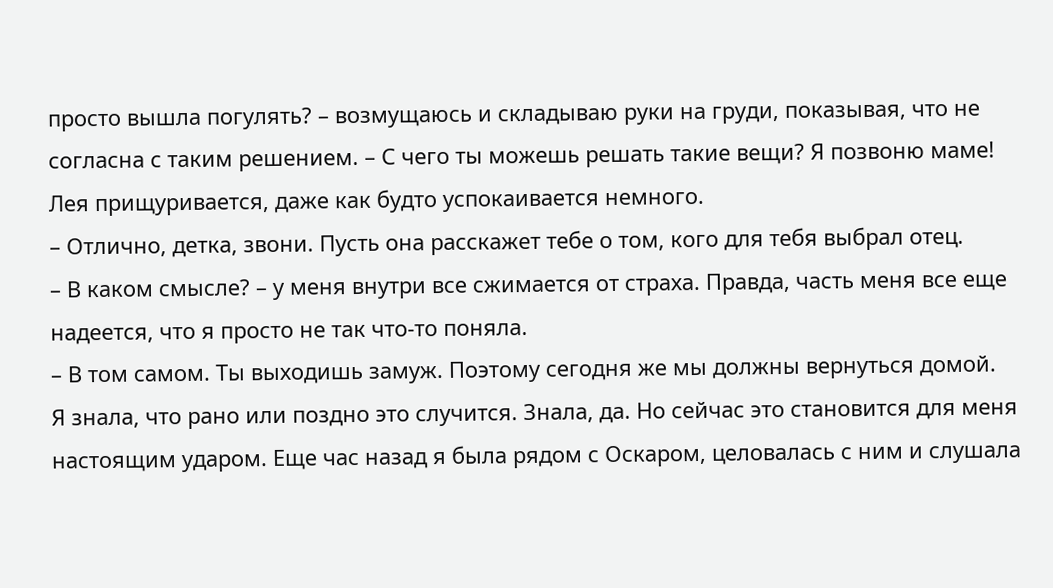просто вышла погулять? – возмущаюсь и складываю руки на груди, показывая, что не согласна с таким решением. – С чего ты можешь решать такие вещи? Я позвоню маме!
Лея прищуривается, даже как будто успокаивается немного.
– Отлично, детка, звони. Пусть она расскажет тебе о том, кого для тебя выбрал отец.
– В каком смысле? – у меня внутри все сжимается от страха. Правда, часть меня все еще надеется, что я просто не так что-то поняла.
– В том самом. Ты выходишь замуж. Поэтому сегодня же мы должны вернуться домой.
Я знала, что рано или поздно это случится. Знала, да. Но сейчас это становится для меня настоящим ударом. Еще час назад я была рядом с Оскаром, целовалась с ним и слушала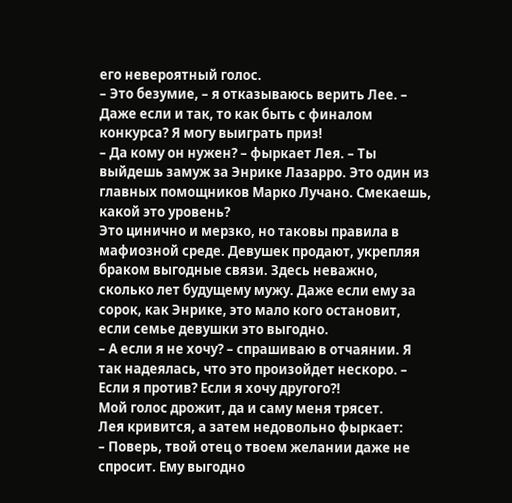его невероятный голос.
– Это безумие, – я отказываюсь верить Лее. – Даже если и так, то как быть с финалом конкурса? Я могу выиграть приз!
– Да кому он нужен? – фыркает Лея. – Ты выйдешь замуж за Энрике Лазарро. Это один из главных помощников Марко Лучано. Смекаешь, какой это уровень?
Это цинично и мерзко, но таковы правила в мафиозной среде. Девушек продают, укрепляя браком выгодные связи. Здесь неважно, сколько лет будущему мужу. Даже если ему за сорок, как Энрике, это мало кого остановит, если семье девушки это выгодно.
– А если я не хочу? – спрашиваю в отчаянии. Я так надеялась, что это произойдет нескоро. – Если я против? Если я хочу другого?!
Мой голос дрожит, да и саму меня трясет.
Лея кривится, а затем недовольно фыркает:
– Поверь, твой отец о твоем желании даже не спросит. Ему выгодно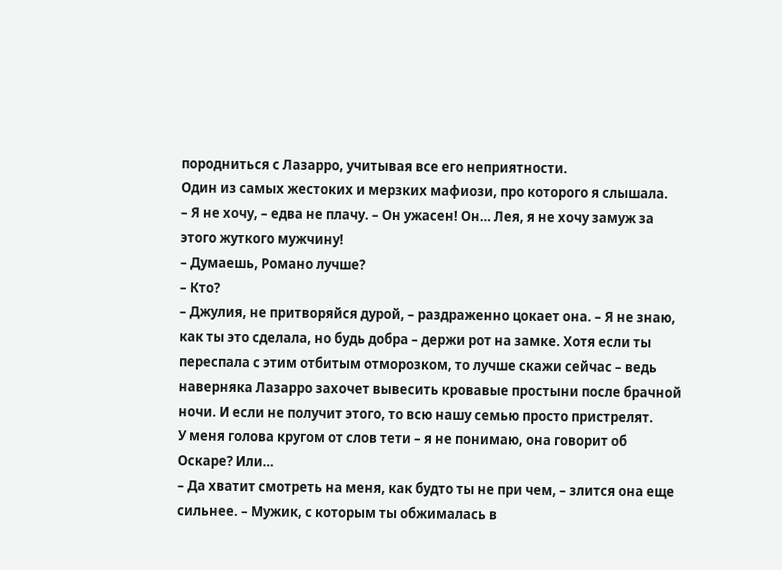породниться с Лазарро, учитывая все его неприятности.
Один из самых жестоких и мерзких мафиози, про которого я слышала.
– Я не хочу, – едва не плачу. – Он ужасен! Он… Лея, я не хочу замуж за этого жуткого мужчину!
– Думаешь, Романо лучше?
– Кто?
– Джулия, не притворяйся дурой, – раздраженно цокает она. – Я не знаю, как ты это сделала, но будь добра – держи рот на замке. Хотя если ты переспала с этим отбитым отморозком, то лучше скажи сейчас – ведь наверняка Лазарро захочет вывесить кровавые простыни после брачной ночи. И если не получит этого, то всю нашу семью просто пристрелят.
У меня голова кругом от слов тети – я не понимаю, она говорит об Оскаре? Или…
– Да хватит смотреть на меня, как будто ты не при чем, – злится она еще сильнее. – Мужик, с которым ты обжималась в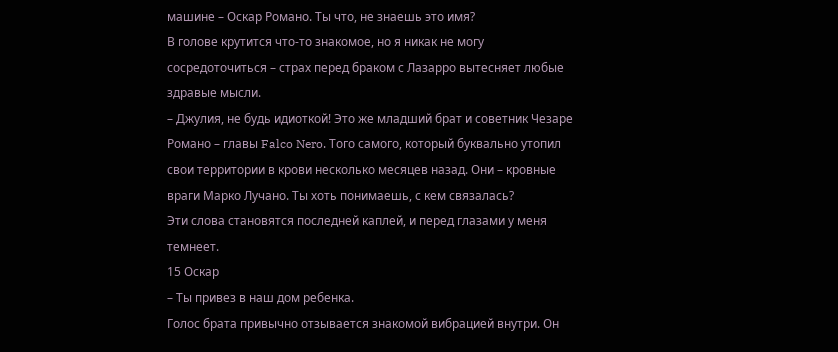машине – Оскар Романо. Ты что, не знаешь это имя?
В голове крутится что-то знакомое, но я никак не могу сосредоточиться – страх перед браком с Лазарро вытесняет любые здравые мысли.
– Джулия, не будь идиоткой! Это же младший брат и советник Чезаре Романо – главы Falco Nero. Того самого, который буквально утопил свои территории в крови несколько месяцев назад. Они – кровные враги Марко Лучано. Ты хоть понимаешь, с кем связалась?
Эти слова становятся последней каплей, и перед глазами у меня темнеет.
15 Оскар
– Ты привез в наш дом ребенка.
Голос брата привычно отзывается знакомой вибрацией внутри. Он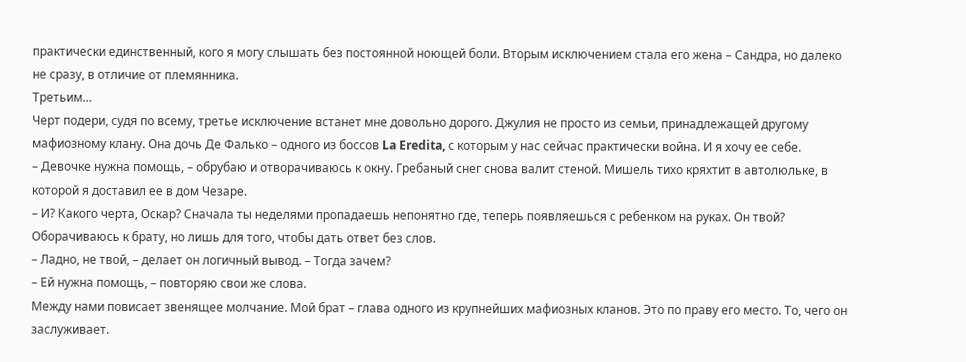практически единственный, кого я могу слышать без постоянной ноющей боли. Вторым исключением стала его жена – Сандра, но далеко не сразу, в отличие от племянника.
Третьим…
Черт подери, судя по всему, третье исключение встанет мне довольно дорого. Джулия не просто из семьи, принадлежащей другому мафиозному клану. Она дочь Де Фалько – одного из боссов La Eredita, с которым у нас сейчас практически война. И я хочу ее себе.
– Девочке нужна помощь, – обрубаю и отворачиваюсь к окну. Гребаный снег снова валит стеной. Мишель тихо кряхтит в автолюльке, в которой я доставил ее в дом Чезаре.
– И? Какого черта, Оскар? Сначала ты неделями пропадаешь непонятно где, теперь появляешься с ребенком на руках. Он твой?
Оборачиваюсь к брату, но лишь для того, чтобы дать ответ без слов.
– Ладно, не твой, – делает он логичный вывод. – Тогда зачем?
– Ей нужна помощь, – повторяю свои же слова.
Между нами повисает звенящее молчание. Мой брат – глава одного из крупнейших мафиозных кланов. Это по праву его место. То, чего он заслуживает.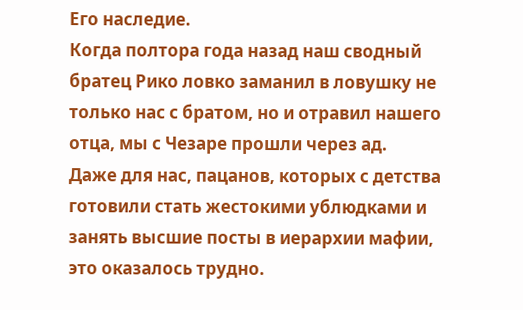Его наследие.
Когда полтора года назад наш сводный братец Рико ловко заманил в ловушку не только нас с братом, но и отравил нашего отца, мы с Чезаре прошли через ад.
Даже для нас, пацанов, которых с детства готовили стать жестокими ублюдками и занять высшие посты в иерархии мафии, это оказалось трудно.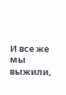И все же мы выжили,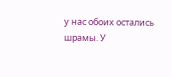у нас обоих остались шрамы. У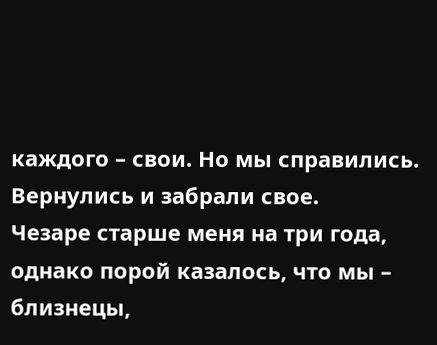каждого – свои. Но мы справились. Вернулись и забрали свое.
Чезаре старше меня на три года, однако порой казалось, что мы – близнецы,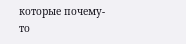которые почему-то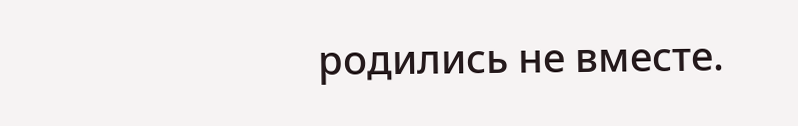родились не вместе.